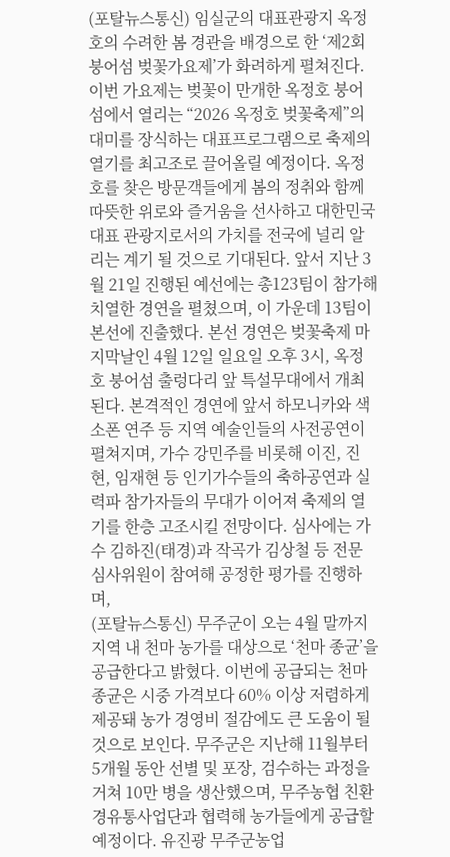(포탈뉴스통신) 임실군의 대표관광지 옥정호의 수려한 봄 경관을 배경으로 한 ‘제2회 붕어섬 벚꽃가요제’가 화려하게 펼쳐진다. 이번 가요제는 벚꽃이 만개한 옥정호 붕어섬에서 열리는 “2026 옥정호 벚꽃축제”의 대미를 장식하는 대표프로그램으로 축제의 열기를 최고조로 끌어올릴 예정이다. 옥정호를 찾은 방문객들에게 봄의 정취와 함께 따뜻한 위로와 즐거움을 선사하고 대한민국 대표 관광지로서의 가치를 전국에 널리 알리는 계기 될 것으로 기대된다. 앞서 지난 3월 21일 진행된 예선에는 총123팀이 참가해 치열한 경연을 펼쳤으며, 이 가운데 13팀이 본선에 진출했다. 본선 경연은 벚꽃축제 마지막날인 4월 12일 일요일 오후 3시, 옥정호 붕어섬 출렁다리 앞 특설무대에서 개최된다. 본격적인 경연에 앞서 하모니카와 색소폰 연주 등 지역 예술인들의 사전공연이 펼쳐지며, 가수 강민주를 비롯해 이진, 진현, 임재현 등 인기가수들의 축하공연과 실력파 참가자들의 무대가 이어져 축제의 열기를 한층 고조시킬 전망이다. 심사에는 가수 김하진(태경)과 작곡가 김상철 등 전문 심사위원이 참여해 공정한 평가를 진행하며,
(포탈뉴스통신) 무주군이 오는 4월 말까지 지역 내 천마 농가를 대상으로 ‘천마 종균’을 공급한다고 밝혔다. 이번에 공급되는 천마 종균은 시중 가격보다 60% 이상 저렴하게 제공돼 농가 경영비 절감에도 큰 도움이 될 것으로 보인다. 무주군은 지난해 11월부터 5개월 동안 선별 및 포장, 검수하는 과정을 거쳐 10만 병을 생산했으며, 무주농협 친환경유통사업단과 협력해 농가들에게 공급할 예정이다. 유진광 무주군농업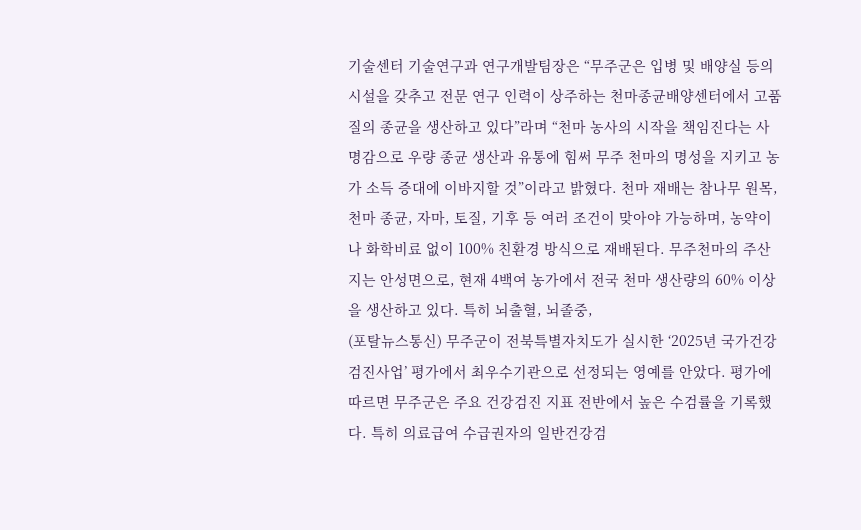기술센터 기술연구과 연구개발팀장은 “무주군은 입병 및 배양실 등의 시설을 갖추고 전문 연구 인력이 상주하는 천마종균배양센터에서 고품질의 종균을 생산하고 있다”라며 “천마 농사의 시작을 책임진다는 사명감으로 우량 종균 생산과 유통에 힘써 무주 천마의 명성을 지키고 농가 소득 증대에 이바지할 것”이라고 밝혔다. 천마 재배는 참나무 원목, 천마 종균, 자마, 토질, 기후 등 여러 조건이 맞아야 가능하며, 농약이나 화학비료 없이 100% 친환경 방식으로 재배된다. 무주천마의 주산지는 안성면으로, 현재 4백여 농가에서 전국 천마 생산량의 60% 이상을 생산하고 있다. 특히 뇌출혈, 뇌졸중,
(포탈뉴스통신) 무주군이 전북특별자치도가 실시한 ‘2025년 국가건강검진사업’ 평가에서 최우수기관으로 선정되는 영예를 안았다. 평가에 따르면 무주군은 주요 건강검진 지표 전반에서 높은 수검률을 기록했다. 특히 의료급여 수급권자의 일반건강검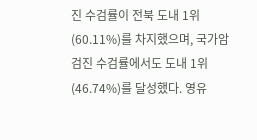진 수검률이 전북 도내 1위(60.11%)를 차지했으며, 국가암검진 수검률에서도 도내 1위(46.74%)를 달성했다. 영유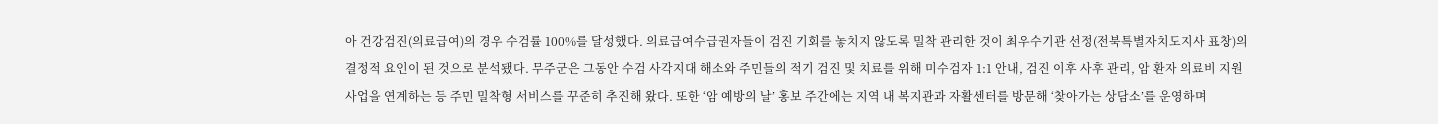아 건강검진(의료급여)의 경우 수검률 100%를 달성했다. 의료급여수급권자들이 검진 기회를 놓치지 않도록 밀착 관리한 것이 최우수기관 선정(전북특별자치도지사 표창)의 결정적 요인이 된 것으로 분석됐다. 무주군은 그동안 수검 사각지대 해소와 주민들의 적기 검진 및 치료를 위해 미수검자 1:1 안내, 검진 이후 사후 관리, 암 환자 의료비 지원사업을 연계하는 등 주민 밀착형 서비스를 꾸준히 추진해 왔다. 또한 ‘암 예방의 날’ 홍보 주간에는 지역 내 복지관과 자활센터를 방문해 ‘찾아가는 상담소’를 운영하며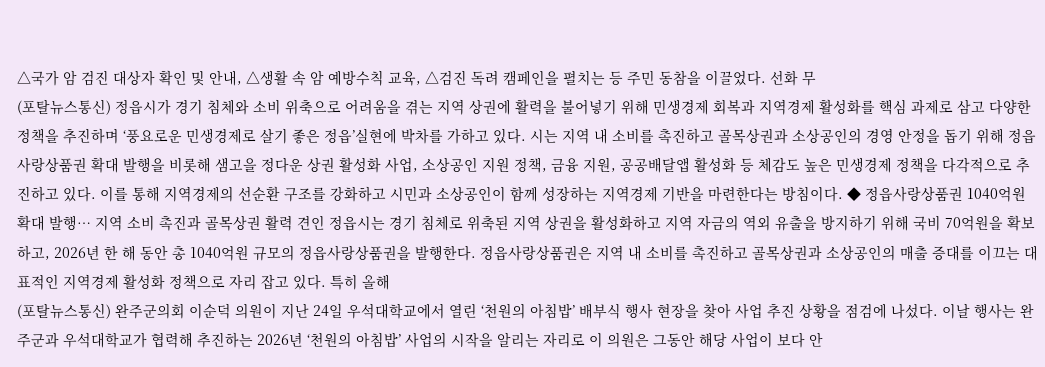△국가 암 검진 대상자 확인 및 안내, △생활 속 암 예방수칙 교육, △검진 독려 캠페인을 펼치는 등 주민 동참을 이끌었다. 선화 무
(포탈뉴스통신) 정읍시가 경기 침체와 소비 위축으로 어려움을 겪는 지역 상권에 활력을 불어넣기 위해 민생경제 회복과 지역경제 활성화를 핵심 과제로 삼고 다양한 정책을 추진하며 ‘풍요로운 민생경제로 살기 좋은 정읍’실현에 박차를 가하고 있다. 시는 지역 내 소비를 촉진하고 골목상권과 소상공인의 경영 안정을 돕기 위해 정읍사랑상품권 확대 발행을 비롯해 샘고을 정다운 상권 활성화 사업, 소상공인 지원 정책, 금융 지원, 공공배달앱 활성화 등 체감도 높은 민생경제 정책을 다각적으로 추진하고 있다. 이를 통해 지역경제의 선순환 구조를 강화하고 시민과 소상공인이 함께 성장하는 지역경제 기반을 마련한다는 방침이다. ◆ 정읍사랑상품권 1040억원 확대 발행… 지역 소비 촉진과 골목상권 활력 견인 정읍시는 경기 침체로 위축된 지역 상권을 활성화하고 지역 자금의 역외 유출을 방지하기 위해 국비 70억원을 확보하고, 2026년 한 해 동안 총 1040억원 규모의 정읍사랑상품권을 발행한다. 정읍사랑상품권은 지역 내 소비를 촉진하고 골목상권과 소상공인의 매출 증대를 이끄는 대표적인 지역경제 활성화 정책으로 자리 잡고 있다. 특히 올해
(포탈뉴스통신) 완주군의회 이순덕 의원이 지난 24일 우석대학교에서 열린 ‘천원의 아침밥’ 배부식 행사 현장을 찾아 사업 추진 상황을 점검에 나섰다. 이날 행사는 완주군과 우석대학교가 협력해 추진하는 2026년 ‘천원의 아침밥’ 사업의 시작을 알리는 자리로 이 의원은 그동안 해당 사업이 보다 안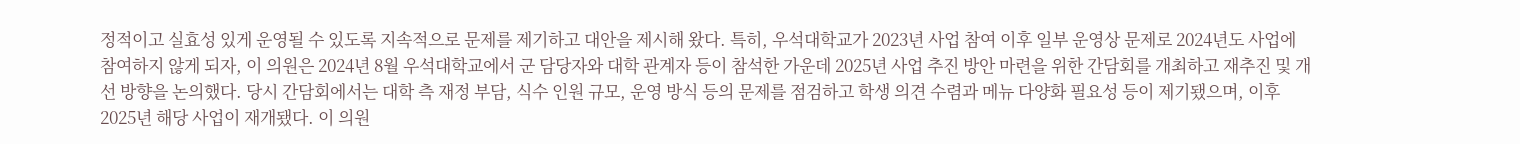정적이고 실효성 있게 운영될 수 있도록 지속적으로 문제를 제기하고 대안을 제시해 왔다. 특히, 우석대학교가 2023년 사업 참여 이후 일부 운영상 문제로 2024년도 사업에 참여하지 않게 되자, 이 의원은 2024년 8월 우석대학교에서 군 담당자와 대학 관계자 등이 참석한 가운데 2025년 사업 추진 방안 마련을 위한 간담회를 개최하고 재추진 및 개선 방향을 논의했다. 당시 간담회에서는 대학 측 재정 부담, 식수 인원 규모, 운영 방식 등의 문제를 점검하고 학생 의견 수렴과 메뉴 다양화 필요성 등이 제기됐으며, 이후 2025년 해당 사업이 재개됐다. 이 의원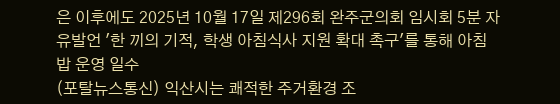은 이후에도 2025년 10월 17일 제296회 완주군의회 임시회 5분 자유발언 '한 끼의 기적, 학생 아침식사 지원 확대 촉구'를 통해 아침밥 운영 일수
(포탈뉴스통신) 익산시는 쾌적한 주거환경 조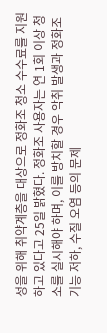성을 위해 취약계층을 대상으로 정화조 청소 수수료를 지원하고 있다고 25일 밝혔다. 정화조 사용자는 연 1회 이상 청소를 실시해야 하며, 이를 방치할 경우 악취 발생과 정화조 기능 저하, 수질 오염 등의 문제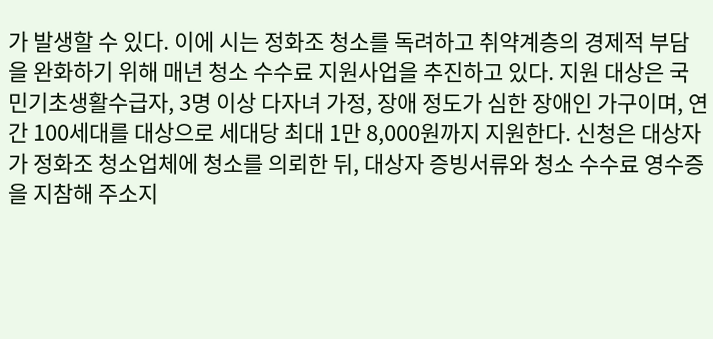가 발생할 수 있다. 이에 시는 정화조 청소를 독려하고 취약계층의 경제적 부담을 완화하기 위해 매년 청소 수수료 지원사업을 추진하고 있다. 지원 대상은 국민기초생활수급자, 3명 이상 다자녀 가정, 장애 정도가 심한 장애인 가구이며, 연간 100세대를 대상으로 세대당 최대 1만 8,000원까지 지원한다. 신청은 대상자가 정화조 청소업체에 청소를 의뢰한 뒤, 대상자 증빙서류와 청소 수수료 영수증을 지참해 주소지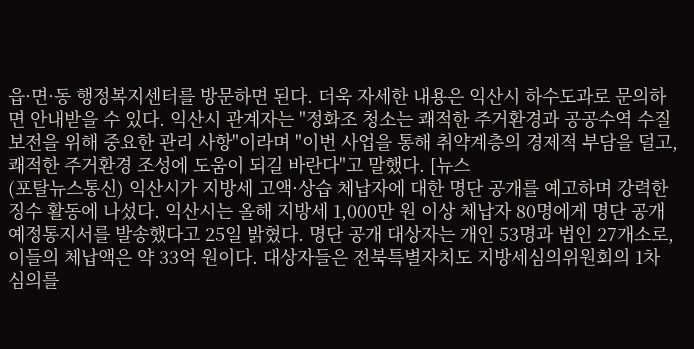읍·면·동 행정복지센터를 방문하면 된다. 더욱 자세한 내용은 익산시 하수도과로 문의하면 안내받을 수 있다. 익산시 관계자는 "정화조 청소는 쾌적한 주거환경과 공공수역 수질 보전을 위해 중요한 관리 사항"이라며 "이번 사업을 통해 취약계층의 경제적 부담을 덜고, 쾌적한 주거환경 조성에 도움이 되길 바란다"고 말했다. [뉴스
(포탈뉴스통신) 익산시가 지방세 고액·상습 체납자에 대한 명단 공개를 예고하며 강력한 징수 활동에 나섰다. 익산시는 올해 지방세 1,000만 원 이상 체납자 80명에게 명단 공개 예정통지서를 발송했다고 25일 밝혔다. 명단 공개 대상자는 개인 53명과 법인 27개소로, 이들의 체납액은 약 33억 원이다. 대상자들은 전북특별자치도 지방세심의위원회의 1차 심의를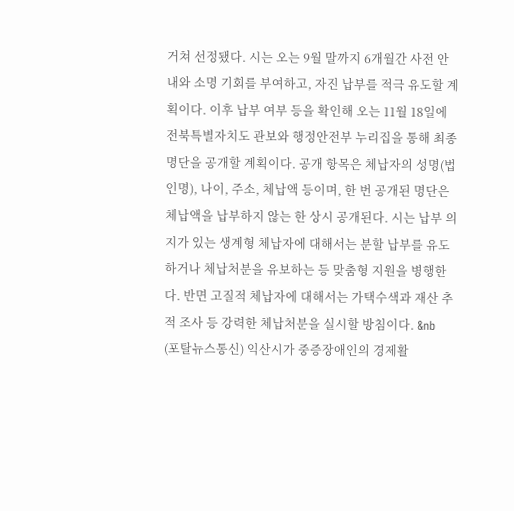거쳐 선정됐다. 시는 오는 9월 말까지 6개월간 사전 안내와 소명 기회를 부여하고, 자진 납부를 적극 유도할 계획이다. 이후 납부 여부 등을 확인해 오는 11월 18일에 전북특별자치도 관보와 행정안전부 누리집을 통해 최종 명단을 공개할 계획이다. 공개 항목은 체납자의 성명(법인명), 나이, 주소, 체납액 등이며, 한 번 공개된 명단은 체납액을 납부하지 않는 한 상시 공개된다. 시는 납부 의지가 있는 생계형 체납자에 대해서는 분할 납부를 유도하거나 체납처분을 유보하는 등 맞춤형 지원을 병행한다. 반면 고질적 체납자에 대해서는 가택수색과 재산 추적 조사 등 강력한 체납처분을 실시할 방침이다. &nb
(포탈뉴스통신) 익산시가 중증장애인의 경제활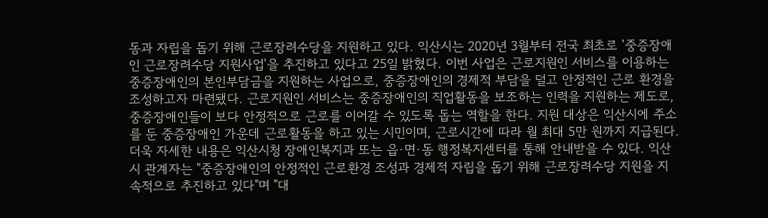동과 자립을 돕기 위해 근로장려수당을 지원하고 있다. 익산시는 2020년 3월부터 전국 최초로 '중증장애인 근로장려수당 지원사업'을 추진하고 있다고 25일 밝혔다. 이번 사업은 근로지원인 서비스를 이용하는 중증장애인의 본인부담금을 지원하는 사업으로, 중증장애인의 경제적 부담을 덜고 안정적인 근로 환경을 조성하고자 마련됐다. 근로지원인 서비스는 중증장애인의 직업활동을 보조하는 인력을 지원하는 제도로, 중증장애인들이 보다 안정적으로 근로를 이어갈 수 있도록 돕는 역할을 한다. 지원 대상은 익산시에 주소를 둔 중증장애인 가운데 근로활동을 하고 있는 시민이며, 근로시간에 따라 월 최대 5만 원까지 지급된다. 더욱 자세한 내용은 익산시청 장애인복지과 또는 읍·면·동 행정복지센터를 통해 안내받을 수 있다. 익산시 관계자는 "중증장애인의 안정적인 근로환경 조성과 경제적 자립을 돕기 위해 근로장려수당 지원을 지속적으로 추진하고 있다"며 "대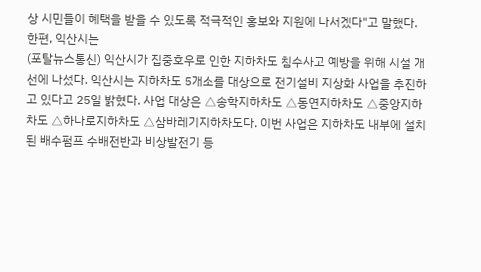상 시민들이 혜택을 받을 수 있도록 적극적인 홍보와 지원에 나서겠다"고 말했다. 한편, 익산시는
(포탈뉴스통신) 익산시가 집중호우로 인한 지하차도 침수사고 예방을 위해 시설 개선에 나섰다. 익산시는 지하차도 5개소를 대상으로 전기설비 지상화 사업을 추진하고 있다고 25일 밝혔다. 사업 대상은 △송학지하차도 △동연지하차도 △중앙지하차도 △하나로지하차도 △삼바레기지하차도다. 이번 사업은 지하차도 내부에 설치된 배수펌프 수배전반과 비상발전기 등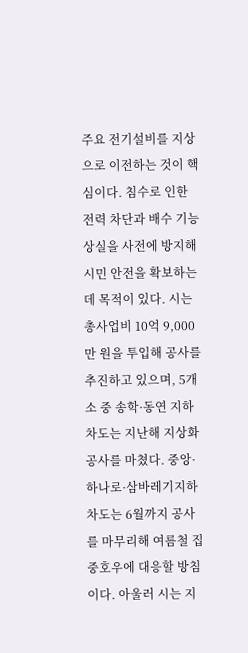주요 전기설비를 지상으로 이전하는 것이 핵심이다. 침수로 인한 전력 차단과 배수 기능 상실을 사전에 방지해 시민 안전을 확보하는 데 목적이 있다. 시는 총사업비 10억 9,000만 원을 투입해 공사를 추진하고 있으며, 5개소 중 송학·동연 지하차도는 지난해 지상화 공사를 마쳤다. 중앙·하나로·삼바레기지하차도는 6월까지 공사를 마무리해 여름철 집중호우에 대응할 방침이다. 아울러 시는 지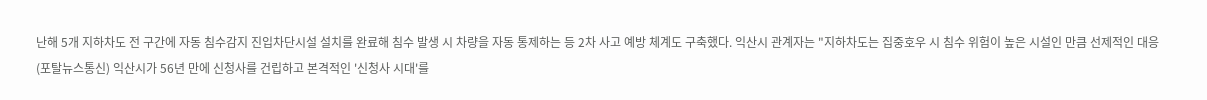난해 5개 지하차도 전 구간에 자동 침수감지 진입차단시설 설치를 완료해 침수 발생 시 차량을 자동 통제하는 등 2차 사고 예방 체계도 구축했다. 익산시 관계자는 "지하차도는 집중호우 시 침수 위험이 높은 시설인 만큼 선제적인 대응
(포탈뉴스통신) 익산시가 56년 만에 신청사를 건립하고 본격적인 '신청사 시대'를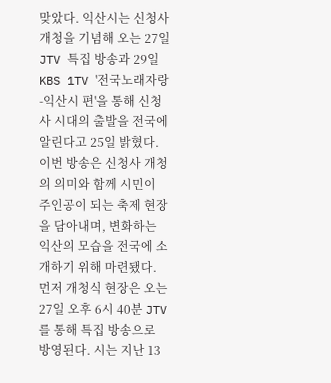맞았다. 익산시는 신청사 개청을 기념해 오는 27일 JTV 특집 방송과 29일 KBS 1TV '전국노래자랑-익산시 편'을 통해 신청사 시대의 출발을 전국에 알린다고 25일 밝혔다. 이번 방송은 신청사 개청의 의미와 함께 시민이 주인공이 되는 축제 현장을 담아내며, 변화하는 익산의 모습을 전국에 소개하기 위해 마련됐다. 먼저 개청식 현장은 오는 27일 오후 6시 40분 JTV를 통해 특집 방송으로 방영된다. 시는 지난 13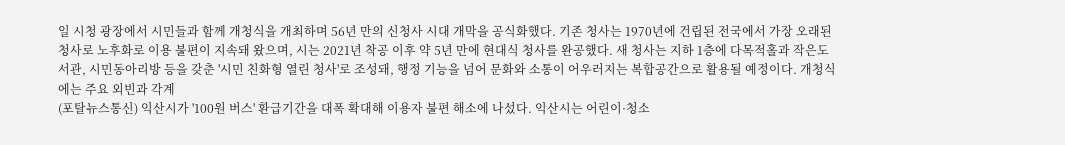일 시청 광장에서 시민들과 함께 개청식을 개최하며 56년 만의 신청사 시대 개막을 공식화했다. 기존 청사는 1970년에 건립된 전국에서 가장 오래된 청사로 노후화로 이용 불편이 지속돼 왔으며, 시는 2021년 착공 이후 약 5년 만에 현대식 청사를 완공했다. 새 청사는 지하 1층에 다목적홀과 작은도서관, 시민동아리방 등을 갖춘 '시민 친화형 열린 청사'로 조성돼, 행정 기능을 넘어 문화와 소통이 어우러지는 복합공간으로 활용될 예정이다. 개청식에는 주요 외빈과 각계
(포탈뉴스통신) 익산시가 '100원 버스' 환급기간을 대폭 확대해 이용자 불편 해소에 나섰다. 익산시는 어린이·청소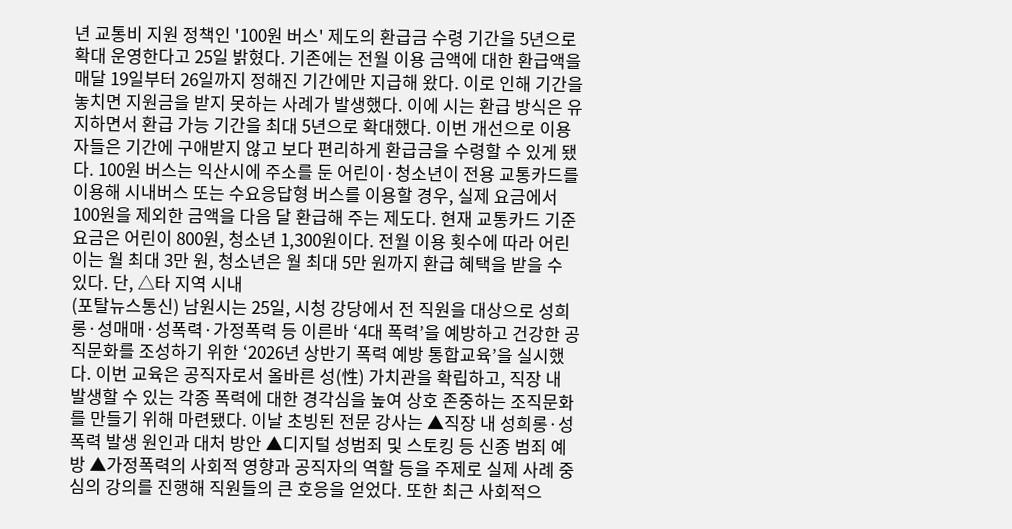년 교통비 지원 정책인 '100원 버스' 제도의 환급금 수령 기간을 5년으로 확대 운영한다고 25일 밝혔다. 기존에는 전월 이용 금액에 대한 환급액을 매달 19일부터 26일까지 정해진 기간에만 지급해 왔다. 이로 인해 기간을 놓치면 지원금을 받지 못하는 사례가 발생했다. 이에 시는 환급 방식은 유지하면서 환급 가능 기간을 최대 5년으로 확대했다. 이번 개선으로 이용자들은 기간에 구애받지 않고 보다 편리하게 환급금을 수령할 수 있게 됐다. 100원 버스는 익산시에 주소를 둔 어린이·청소년이 전용 교통카드를 이용해 시내버스 또는 수요응답형 버스를 이용할 경우, 실제 요금에서 100원을 제외한 금액을 다음 달 환급해 주는 제도다. 현재 교통카드 기준 요금은 어린이 800원, 청소년 1,300원이다. 전월 이용 횟수에 따라 어린이는 월 최대 3만 원, 청소년은 월 최대 5만 원까지 환급 혜택을 받을 수 있다. 단, △타 지역 시내
(포탈뉴스통신) 남원시는 25일, 시청 강당에서 전 직원을 대상으로 성희롱·성매매·성폭력·가정폭력 등 이른바 ‘4대 폭력’을 예방하고 건강한 공직문화를 조성하기 위한 ‘2026년 상반기 폭력 예방 통합교육’을 실시했다. 이번 교육은 공직자로서 올바른 성(性) 가치관을 확립하고, 직장 내 발생할 수 있는 각종 폭력에 대한 경각심을 높여 상호 존중하는 조직문화를 만들기 위해 마련됐다. 이날 초빙된 전문 강사는 ▲직장 내 성희롱·성폭력 발생 원인과 대처 방안 ▲디지털 성범죄 및 스토킹 등 신종 범죄 예방 ▲가정폭력의 사회적 영향과 공직자의 역할 등을 주제로 실제 사례 중심의 강의를 진행해 직원들의 큰 호응을 얻었다. 또한 최근 사회적으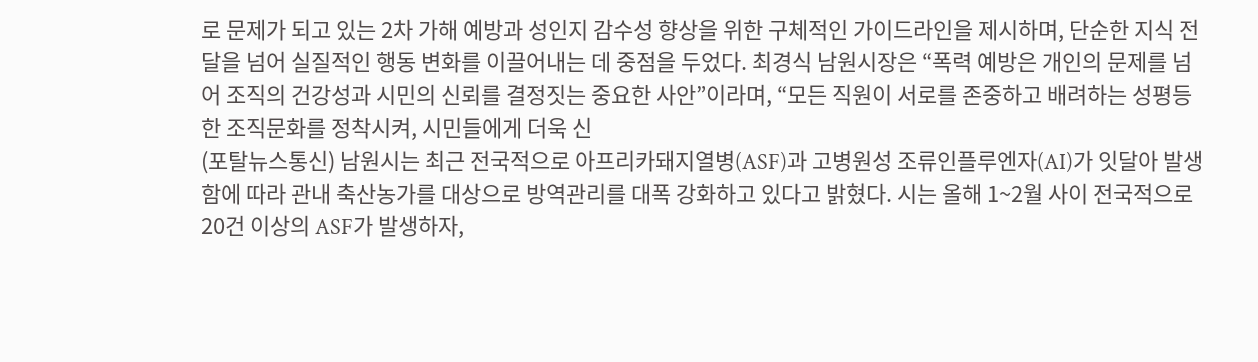로 문제가 되고 있는 2차 가해 예방과 성인지 감수성 향상을 위한 구체적인 가이드라인을 제시하며, 단순한 지식 전달을 넘어 실질적인 행동 변화를 이끌어내는 데 중점을 두었다. 최경식 남원시장은 “폭력 예방은 개인의 문제를 넘어 조직의 건강성과 시민의 신뢰를 결정짓는 중요한 사안”이라며, “모든 직원이 서로를 존중하고 배려하는 성평등한 조직문화를 정착시켜, 시민들에게 더욱 신
(포탈뉴스통신) 남원시는 최근 전국적으로 아프리카돼지열병(ASF)과 고병원성 조류인플루엔자(AI)가 잇달아 발생함에 따라 관내 축산농가를 대상으로 방역관리를 대폭 강화하고 있다고 밝혔다. 시는 올해 1~2월 사이 전국적으로 20건 이상의 ASF가 발생하자,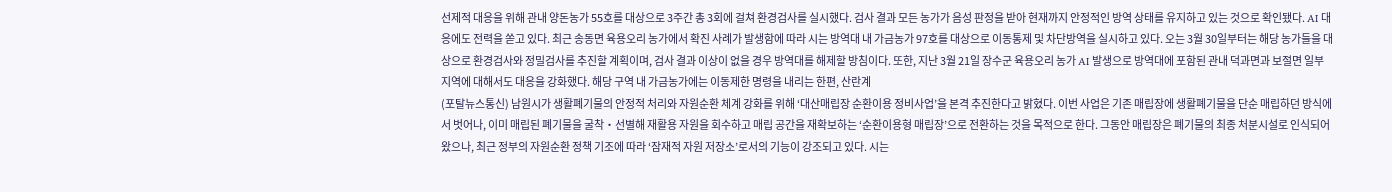선제적 대응을 위해 관내 양돈농가 55호를 대상으로 3주간 총 3회에 걸쳐 환경검사를 실시했다. 검사 결과 모든 농가가 음성 판정을 받아 현재까지 안정적인 방역 상태를 유지하고 있는 것으로 확인됐다. AI 대응에도 전력을 쏟고 있다. 최근 송동면 육용오리 농가에서 확진 사례가 발생함에 따라 시는 방역대 내 가금농가 97호를 대상으로 이동통제 및 차단방역을 실시하고 있다. 오는 3월 30일부터는 해당 농가들을 대상으로 환경검사와 정밀검사를 추진할 계획이며, 검사 결과 이상이 없을 경우 방역대를 해제할 방침이다. 또한, 지난 3월 21일 장수군 육용오리 농가 AI 발생으로 방역대에 포함된 관내 덕과면과 보절면 일부 지역에 대해서도 대응을 강화했다. 해당 구역 내 가금농가에는 이동제한 명령을 내리는 한편, 산란계
(포탈뉴스통신) 남원시가 생활폐기물의 안정적 처리와 자원순환 체계 강화를 위해 ‘대산매립장 순환이용 정비사업’을 본격 추진한다고 밝혔다. 이번 사업은 기존 매립장에 생활폐기물을 단순 매립하던 방식에서 벗어나, 이미 매립된 폐기물을 굴착・선별해 재활용 자원을 회수하고 매립 공간을 재확보하는 ‘순환이용형 매립장’으로 전환하는 것을 목적으로 한다. 그동안 매립장은 폐기물의 최종 처분시설로 인식되어 왔으나, 최근 정부의 자원순환 정책 기조에 따라 ‘잠재적 자원 저장소’로서의 기능이 강조되고 있다. 시는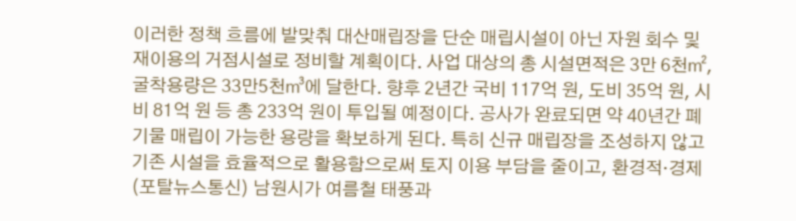이러한 정책 흐름에 발맞춰 대산매립장을 단순 매립시설이 아닌 자원 회수 및 재이용의 거점시설로 정비할 계획이다. 사업 대상의 총 시설면적은 3만 6천㎡, 굴착용량은 33만5천㎥에 달한다. 향후 2년간 국비 117억 원, 도비 35억 원, 시비 81억 원 등 총 233억 원이 투입될 예정이다. 공사가 완료되면 약 40년간 폐기물 매립이 가능한 용량을 확보하게 된다. 특히 신규 매립장을 조성하지 않고 기존 시설을 효율적으로 활용함으로써 토지 이용 부담을 줄이고, 환경적·경제
(포탈뉴스통신) 남원시가 여름철 태풍과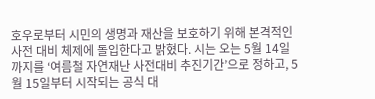호우로부터 시민의 생명과 재산을 보호하기 위해 본격적인 사전 대비 체제에 돌입한다고 밝혔다. 시는 오는 5월 14일까지를 ‘여름철 자연재난 사전대비 추진기간’으로 정하고, 5월 15일부터 시작되는 공식 대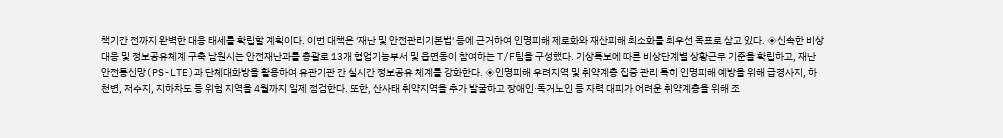책기간 전까지 완벽한 대응 태세를 확립할 계획이다. 이번 대책은 '재난 및 안전관리기본법' 등에 근거하여 인명피해 제로화와 재산피해 최소화를 최우선 목표로 삼고 있다. ◈신속한 비상대응 및 정보공유체계 구축 남원시는 안전재난과를 총괄로 13개 협업기능부서 및 읍면동이 참여하는 T/F팀을 구성했다. 기상특보에 따른 비상단계별 상황근무 기준을 확립하고, 재난안전통신망(PS-LTE)과 단체대화방을 활용하여 유관기관 간 실시간 정보공유 체계를 강화한다. ◈인명피해 우려지역 및 취약계층 집중 관리 특히 인명피해 예방을 위해 급경사지, 하천변, 저수지, 지하차도 등 위험 지역을 4월까지 일제 점검한다. 또한, 산사태 취약지역을 추가 발굴하고 장애인·독거노인 등 자력 대피가 어려운 취약계층을 위해 조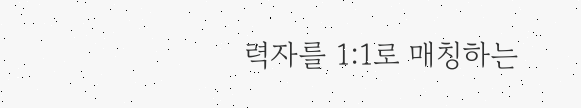력자를 1:1로 매칭하는